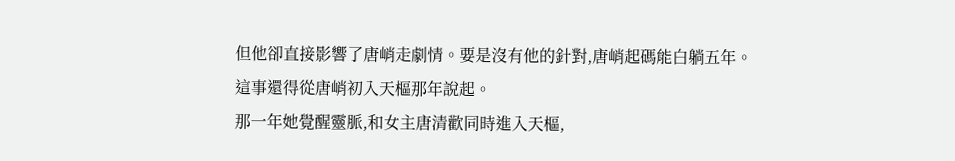但他卻直接影響了唐峭走劇情。要是沒有他的針對,唐峭起碼能白躺五年。
這事還得從唐峭初入天樞那年說起。
那一年她覺醒靈脈,和女主唐清歡同時進入天樞,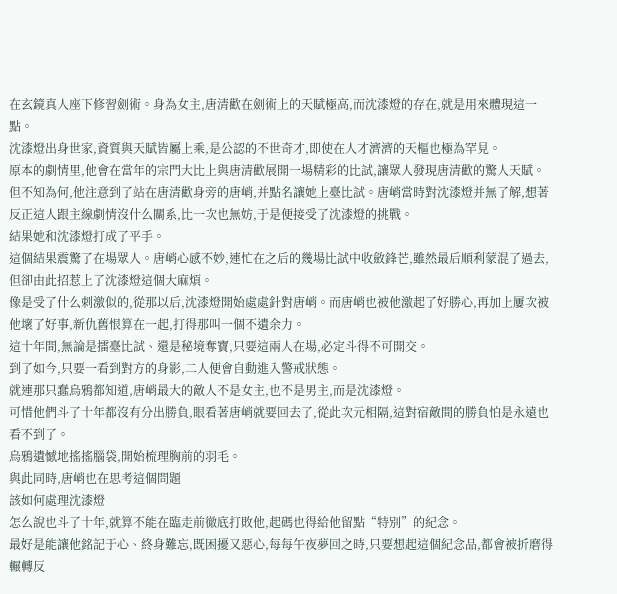在玄鏡真人座下修習劍術。身為女主,唐清歡在劍術上的天賦極高,而沈漆燈的存在,就是用來體現這一點。
沈漆燈出身世家,資質與天賦皆屬上乘,是公認的不世奇才,即使在人才濟濟的天樞也極為罕見。
原本的劇情里,他會在當年的宗門大比上與唐清歡展開一場精彩的比試,讓眾人發現唐清歡的驚人天賦。
但不知為何,他注意到了站在唐清歡身旁的唐峭,并點名讓她上臺比試。唐峭當時對沈漆燈并無了解,想著反正這人跟主線劇情沒什么關系,比一次也無妨,于是便接受了沈漆燈的挑戰。
結果她和沈漆燈打成了平手。
這個結果震驚了在場眾人。唐峭心感不妙,連忙在之后的幾場比試中收斂鋒芒,雖然最后順利蒙混了過去,但卻由此招惹上了沈漆燈這個大麻煩。
像是受了什么刺激似的,從那以后,沈漆燈開始處處針對唐峭。而唐峭也被他激起了好勝心,再加上屢次被他壞了好事,新仇舊恨算在一起,打得那叫一個不遺余力。
這十年間,無論是擂臺比試、還是秘境奪寶,只要這兩人在場,必定斗得不可開交。
到了如今,只要一看到對方的身影,二人便會自動進入警戒狀態。
就連那只蠢烏鴉都知道,唐峭最大的敵人不是女主,也不是男主,而是沈漆燈。
可惜他們斗了十年都沒有分出勝負,眼看著唐峭就要回去了,從此次元相隔,這對宿敵間的勝負怕是永遠也看不到了。
烏鴉遺憾地搖搖腦袋,開始梳理胸前的羽毛。
與此同時,唐峭也在思考這個問題
該如何處理沈漆燈
怎么說也斗了十年,就算不能在臨走前徹底打敗他,起碼也得給他留點“特別”的紀念。
最好是能讓他銘記于心、終身難忘,既困擾又惡心,每每午夜夢回之時,只要想起這個紀念品,都會被折磨得輾轉反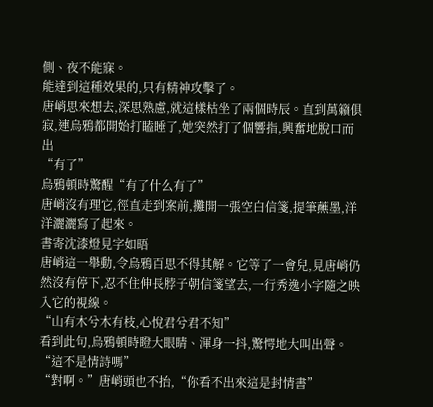側、夜不能寐。
能達到這種效果的,只有精神攻擊了。
唐峭思來想去,深思熟慮,就這樣枯坐了兩個時辰。直到萬籟俱寂,連烏鴉都開始打瞌睡了,她突然打了個響指,興奮地脫口而出
“有了”
烏鴉頓時驚醒“有了什么有了”
唐峭沒有理它,徑直走到案前,攤開一張空白信箋,提筆蘸墨,洋洋灑灑寫了起來。
書寄沈漆燈見字如晤
唐峭這一舉動,令烏鴉百思不得其解。它等了一會兒,見唐峭仍然沒有停下,忍不住伸長脖子朝信箋望去,一行秀逸小字隨之映入它的視線。
“山有木兮木有枝,心悅君兮君不知”
看到此句,烏鴉頓時瞪大眼睛、渾身一抖,驚愕地大叫出聲。
“這不是情詩嗎”
“對啊。”唐峭頭也不抬,“你看不出來這是封情書”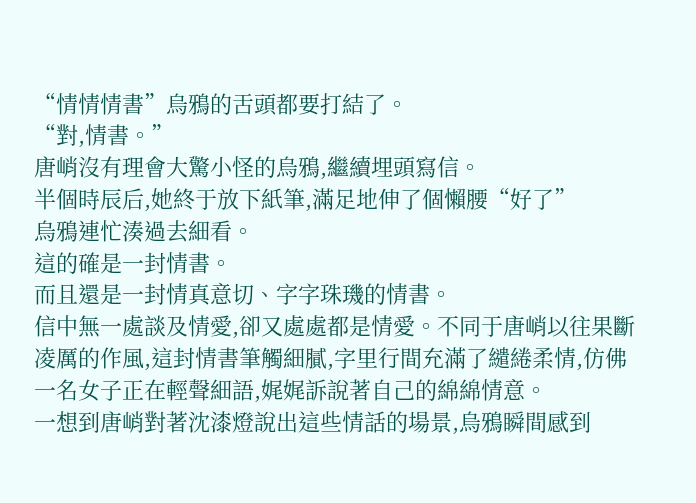“情情情書”烏鴉的舌頭都要打結了。
“對,情書。”
唐峭沒有理會大驚小怪的烏鴉,繼續埋頭寫信。
半個時辰后,她終于放下紙筆,滿足地伸了個懶腰“好了”
烏鴉連忙湊過去細看。
這的確是一封情書。
而且還是一封情真意切、字字珠璣的情書。
信中無一處談及情愛,卻又處處都是情愛。不同于唐峭以往果斷凌厲的作風,這封情書筆觸細膩,字里行間充滿了繾綣柔情,仿佛一名女子正在輕聲細語,娓娓訴說著自己的綿綿情意。
一想到唐峭對著沈漆燈說出這些情話的場景,烏鴉瞬間感到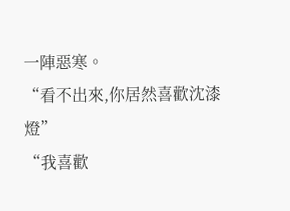一陣惡寒。
“看不出來,你居然喜歡沈漆燈”
“我喜歡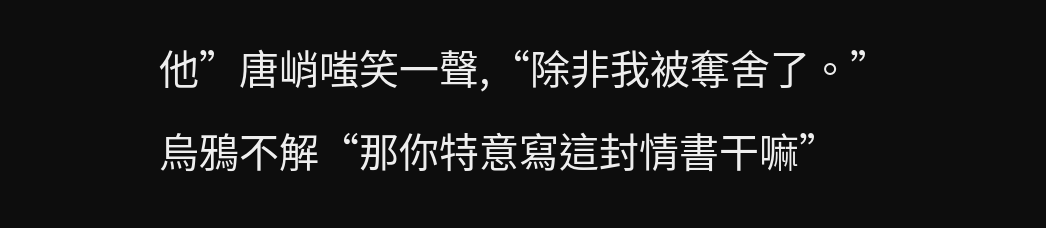他”唐峭嗤笑一聲,“除非我被奪舍了。”
烏鴉不解“那你特意寫這封情書干嘛”